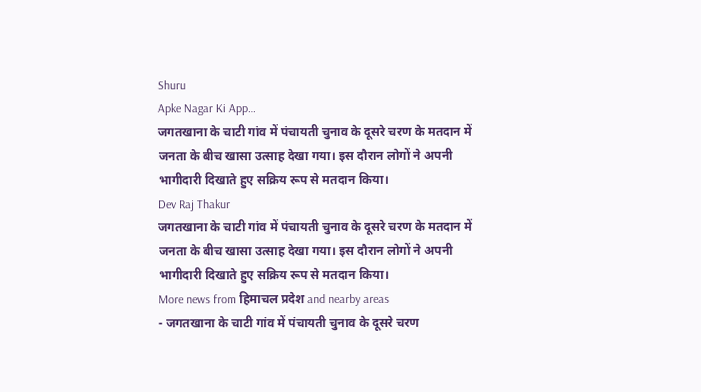Shuru
Apke Nagar Ki App…
जगतखाना के चाटी गांव में पंचायती चुनाव के दूसरे चरण के मतदान में जनता के बीच खासा उत्साह देखा गया। इस दौरान लोगों ने अपनी भागीदारी दिखाते हुए सक्रिय रूप से मतदान किया।
Dev Raj Thakur
जगतखाना के चाटी गांव में पंचायती चुनाव के दूसरे चरण के मतदान में जनता के बीच खासा उत्साह देखा गया। इस दौरान लोगों ने अपनी भागीदारी दिखाते हुए सक्रिय रूप से मतदान किया।
More news from हिमाचल प्रदेश and nearby areas
- जगतखाना के चाटी गांव में पंचायती चुनाव के दूसरे चरण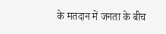के मतदान में जनता के बीच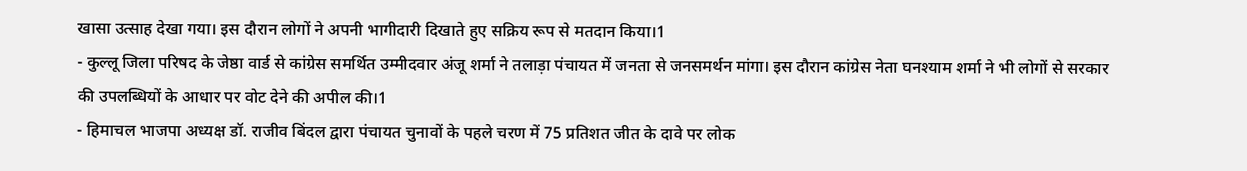खासा उत्साह देखा गया। इस दौरान लोगों ने अपनी भागीदारी दिखाते हुए सक्रिय रूप से मतदान किया।1
- कुल्लू जिला परिषद के जेष्ठा वार्ड से कांग्रेस समर्थित उम्मीदवार अंजू शर्मा ने तलाड़ा पंचायत में जनता से जनसमर्थन मांगा। इस दौरान कांग्रेस नेता घनश्याम शर्मा ने भी लोगों से सरकार की उपलब्धियों के आधार पर वोट देने की अपील की।1
- हिमाचल भाजपा अध्यक्ष डॉ. राजीव बिंदल द्वारा पंचायत चुनावों के पहले चरण में 75 प्रतिशत जीत के दावे पर लोक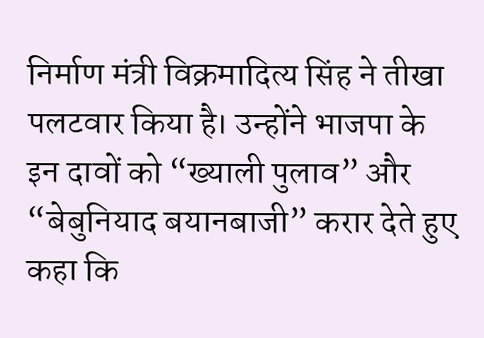निर्माण मंत्री विक्रमादित्य सिंह ने तीखा पलटवार किया है। उन्होंने भाजपा के इन दावों को “ख्याली पुलाव” और “बेबुनियाद बयानबाजी” करार देते हुए कहा कि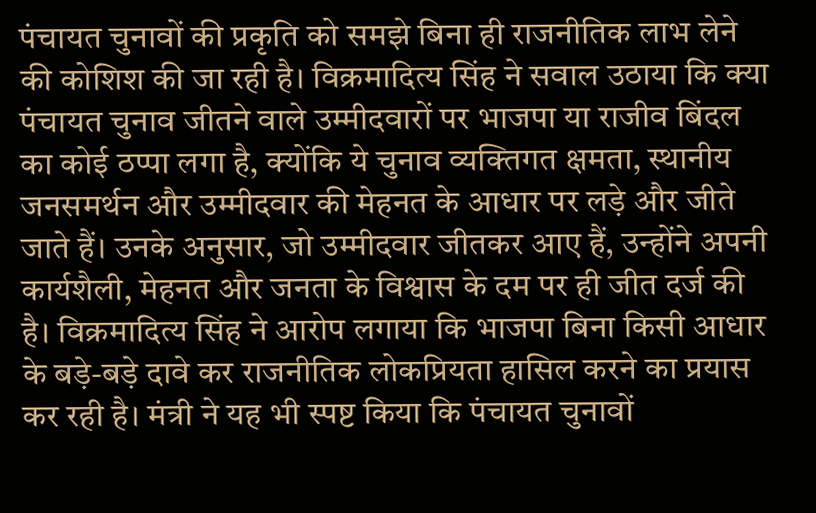पंचायत चुनावों की प्रकृति को समझे बिना ही राजनीतिक लाभ लेने की कोशिश की जा रही है। विक्रमादित्य सिंह ने सवाल उठाया कि क्या पंचायत चुनाव जीतने वाले उम्मीदवारों पर भाजपा या राजीव बिंदल का कोई ठप्पा लगा है, क्योंकि ये चुनाव व्यक्तिगत क्षमता, स्थानीय जनसमर्थन और उम्मीदवार की मेहनत के आधार पर लड़े और जीते जाते हैं। उनके अनुसार, जो उम्मीदवार जीतकर आए हैं, उन्होंने अपनी कार्यशैली, मेहनत और जनता के विश्वास के दम पर ही जीत दर्ज की है। विक्रमादित्य सिंह ने आरोप लगाया कि भाजपा बिना किसी आधार के बड़े-बड़े दावे कर राजनीतिक लोकप्रियता हासिल करने का प्रयास कर रही है। मंत्री ने यह भी स्पष्ट किया कि पंचायत चुनावों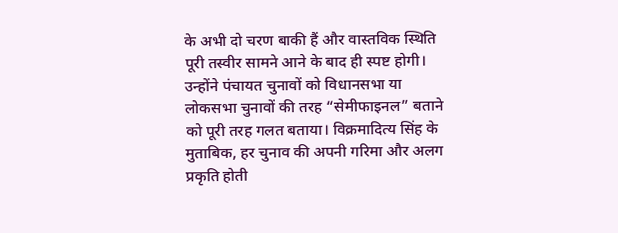के अभी दो चरण बाकी हैं और वास्तविक स्थिति पूरी तस्वीर सामने आने के बाद ही स्पष्ट होगी। उन्होंने पंचायत चुनावों को विधानसभा या लोकसभा चुनावों की तरह “सेमीफाइनल” बताने को पूरी तरह गलत बताया। विक्रमादित्य सिंह के मुताबिक, हर चुनाव की अपनी गरिमा और अलग प्रकृति होती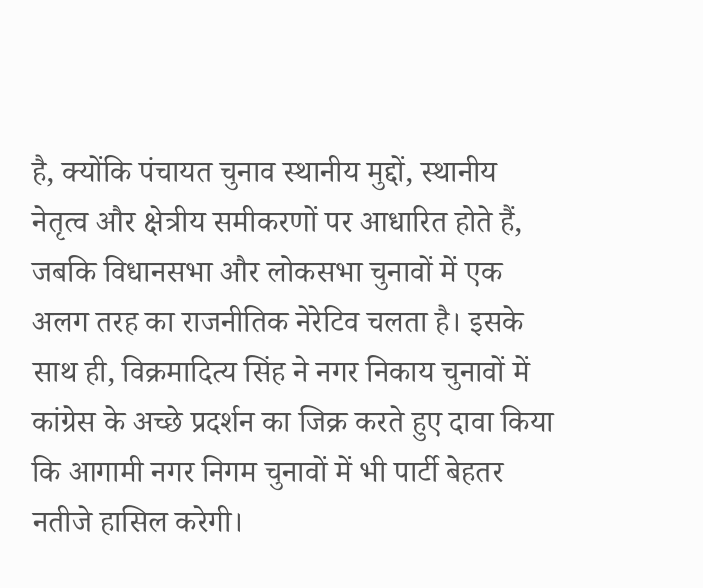है, क्योंकि पंचायत चुनाव स्थानीय मुद्दों, स्थानीय नेतृत्व और क्षेत्रीय समीकरणों पर आधारित होते हैं, जबकि विधानसभा और लोकसभा चुनावों में एक अलग तरह का राजनीतिक नेरेटिव चलता है। इसके साथ ही, विक्रमादित्य सिंह ने नगर निकाय चुनावों में कांग्रेस के अच्छे प्रदर्शन का जिक्र करते हुए दावा किया कि आगामी नगर निगम चुनावों में भी पार्टी बेहतर नतीजे हासिल करेगी।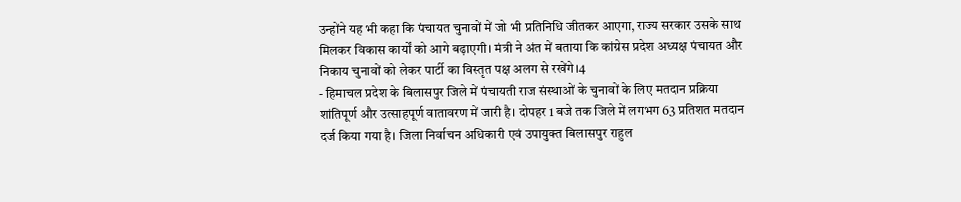उन्होंने यह भी कहा कि पंचायत चुनावों में जो भी प्रतिनिधि जीतकर आएगा, राज्य सरकार उसके साथ मिलकर विकास कार्यों को आगे बढ़ाएगी। मंत्री ने अंत में बताया कि कांग्रेस प्रदेश अध्यक्ष पंचायत और निकाय चुनावों को लेकर पार्टी का विस्तृत पक्ष अलग से रखेंगे।4
- हिमाचल प्रदेश के बिलासपुर जिले में पंचायती राज संस्थाओं के चुनावों के लिए मतदान प्रक्रिया शांतिपूर्ण और उत्साहपूर्ण वातावरण में जारी है। दोपहर 1 बजे तक जिले में लगभग 63 प्रतिशत मतदान दर्ज किया गया है। जिला निर्वाचन अधिकारी एवं उपायुक्त बिलासपुर राहुल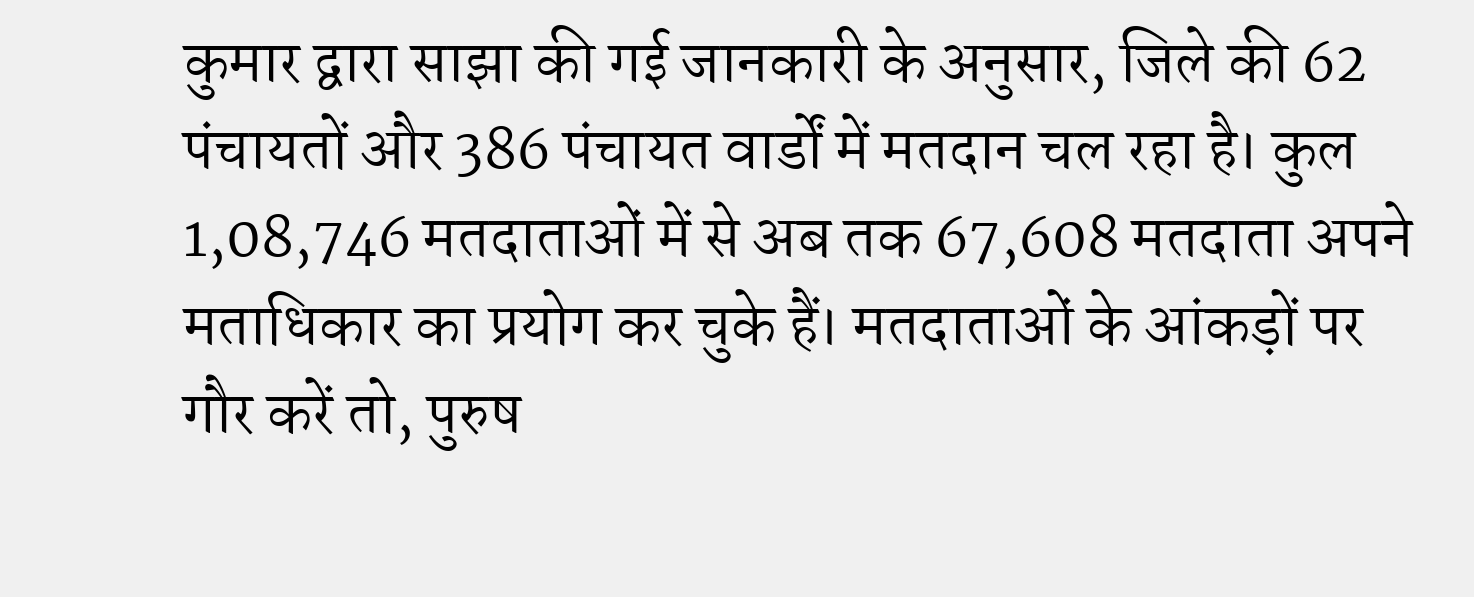कुमार द्वारा साझा की गई जानकारी के अनुसार, जिले की 62 पंचायतों और 386 पंचायत वार्डों में मतदान चल रहा है। कुल 1,08,746 मतदाताओं में से अब तक 67,608 मतदाता अपने मताधिकार का प्रयोग कर चुके हैं। मतदाताओं के आंकड़ों पर गौर करें तो, पुरुष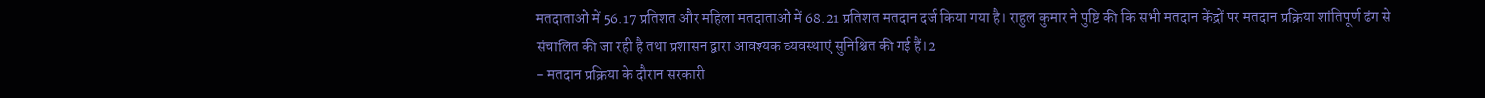मतदाताओं में 56.17 प्रतिशत और महिला मतदाताओं में 68.21 प्रतिशत मतदान दर्ज किया गया है। राहुल कुमार ने पुष्टि की कि सभी मतदान केंद्रों पर मतदान प्रक्रिया शांतिपूर्ण ढंग से संचालित की जा रही है तथा प्रशासन द्वारा आवश्यक व्यवस्थाएं सुनिश्चित की गई हैं।2
- मतदान प्रक्रिया के दौरान सरकारी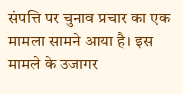संपत्ति पर चुनाव प्रचार का एक मामला सामने आया है। इस मामले के उजागर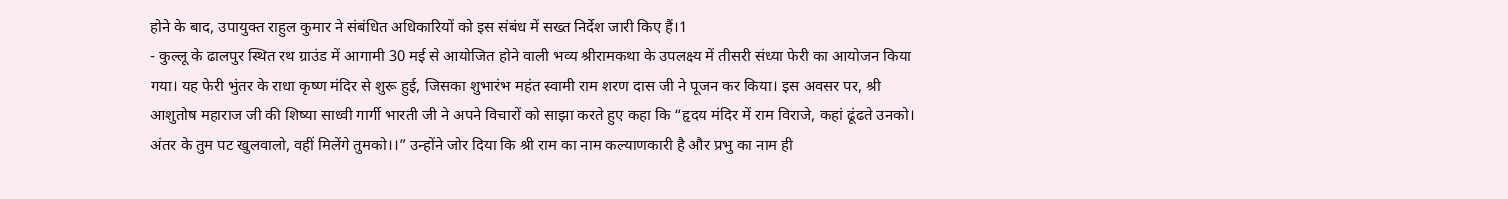होने के बाद, उपायुक्त राहुल कुमार ने संबंधित अधिकारियों को इस संबंध में सख्त निर्देश जारी किए हैं।1
- कुल्लू के ढालपुर स्थित रथ ग्राउंड में आगामी 30 मई से आयोजित होने वाली भव्य श्रीरामकथा के उपलक्ष्य में तीसरी संध्या फेरी का आयोजन किया गया। यह फेरी भुंतर के राधा कृष्ण मंदिर से शुरू हुई, जिसका शुभारंभ महंत स्वामी राम शरण दास जी ने पूजन कर किया। इस अवसर पर, श्री आशुतोष महाराज जी की शिष्या साध्वी गार्गी भारती जी ने अपने विचारों को साझा करते हुए कहा कि “हृदय मंदिर में राम विराजे, कहां ढूंढते उनको। अंतर के तुम पट खुलवालो, वहीं मिलेंगे तुमको।।” उन्होंने जोर दिया कि श्री राम का नाम कल्याणकारी है और प्रभु का नाम ही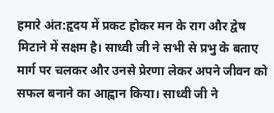हमारे अंत:हृदय में प्रकट होकर मन के राग और द्वेष मिटाने में सक्षम है। साध्वी जी ने सभी से प्रभु के बताए मार्ग पर चलकर और उनसे प्रेरणा लेकर अपने जीवन को सफल बनाने का आह्वान किया। साध्वी जी ने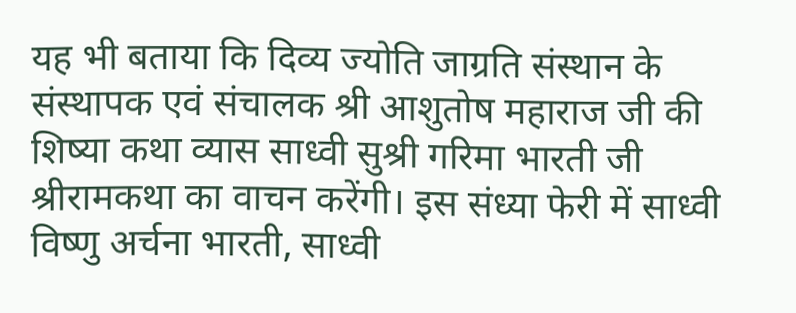यह भी बताया कि दिव्य ज्योति जाग्रति संस्थान के संस्थापक एवं संचालक श्री आशुतोष महाराज जी की शिष्या कथा व्यास साध्वी सुश्री गरिमा भारती जी श्रीरामकथा का वाचन करेंगी। इस संध्या फेरी में साध्वी विष्णु अर्चना भारती, साध्वी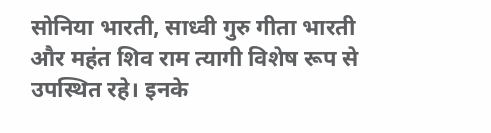सोनिया भारती, साध्वी गुरु गीता भारती और महंत शिव राम त्यागी विशेष रूप से उपस्थित रहे। इनके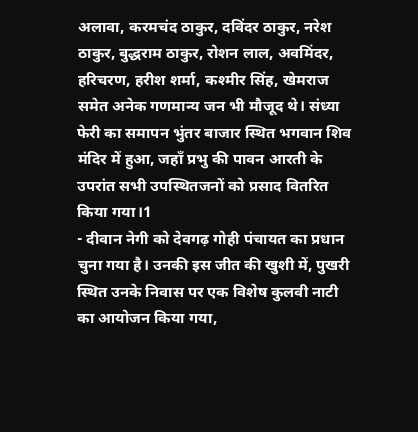अलावा, करमचंद ठाकुर, दविंदर ठाकुर, नरेश ठाकुर, बुद्धराम ठाकुर, रोशन लाल, अवमिंदर, हरिचरण, हरीश शर्मा, कश्मीर सिंह, खेमराज समेत अनेक गणमान्य जन भी मौजूद थे। संध्या फेरी का समापन भुंतर बाजार स्थित भगवान शिव मंदिर में हुआ, जहाँ प्रभु की पावन आरती के उपरांत सभी उपस्थितजनों को प्रसाद वितरित किया गया।1
- दीवान नेगी को देवगढ़ गोही पंचायत का प्रधान चुना गया है। उनकी इस जीत की खुशी में, पुखरी स्थित उनके निवास पर एक विशेष कुलवी नाटी का आयोजन किया गया,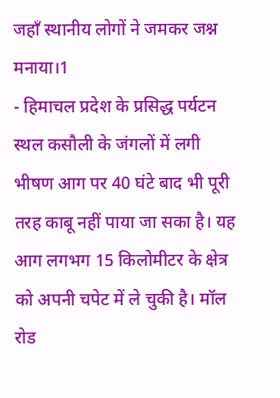जहाँ स्थानीय लोगों ने जमकर जश्न मनाया।1
- हिमाचल प्रदेश के प्रसिद्ध पर्यटन स्थल कसौली के जंगलों में लगी भीषण आग पर 40 घंटे बाद भी पूरी तरह काबू नहीं पाया जा सका है। यह आग लगभग 15 किलोमीटर के क्षेत्र को अपनी चपेट में ले चुकी है। मॉल रोड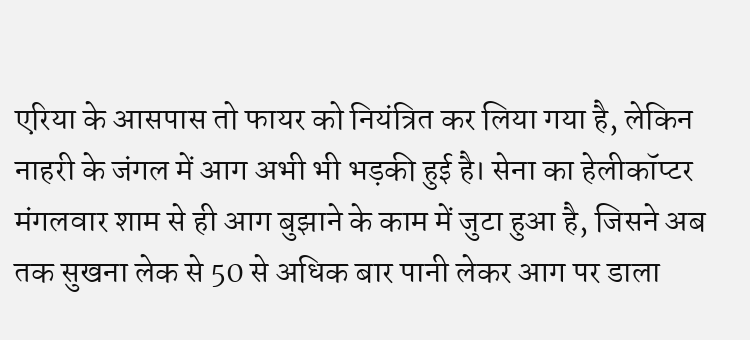एरिया के आसपास तो फायर को नियंत्रित कर लिया गया है, लेकिन नाहरी के जंगल में आग अभी भी भड़की हुई है। सेना का हेलीकॉप्टर मंगलवार शाम से ही आग बुझाने के काम में जुटा हुआ है, जिसने अब तक सुखना लेक से 50 से अधिक बार पानी लेकर आग पर डाला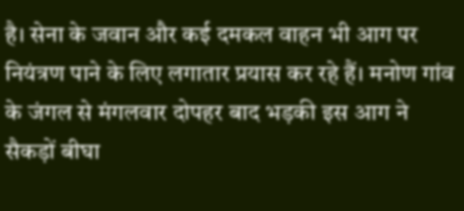है। सेना के जवान और कई दमकल वाहन भी आग पर नियंत्रण पाने के लिए लगातार प्रयास कर रहे हैं। मनोण गांव के जंगल से मंगलवार दोपहर बाद भड़की इस आग ने सैकड़ों बीघा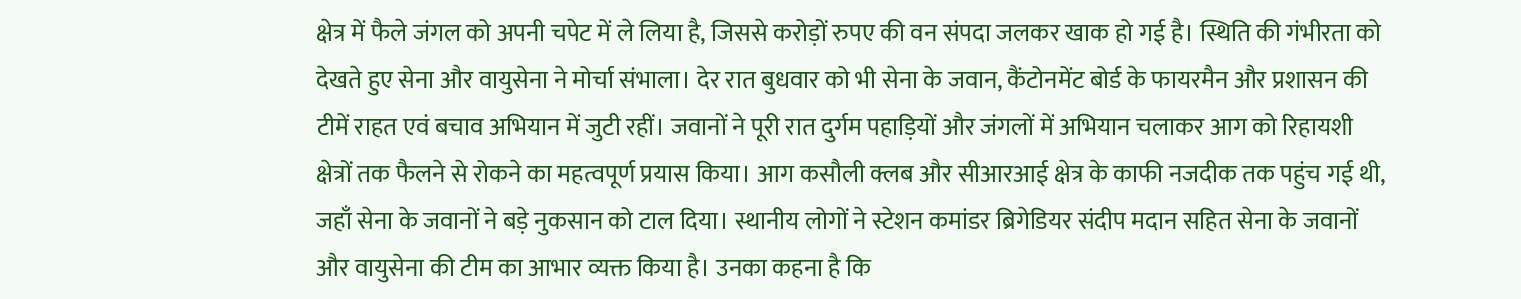क्षेत्र में फैले जंगल को अपनी चपेट में ले लिया है, जिससे करोड़ों रुपए की वन संपदा जलकर खाक हो गई है। स्थिति की गंभीरता को देखते हुए सेना और वायुसेना ने मोर्चा संभाला। देर रात बुधवार को भी सेना के जवान, कैंटोनमेंट बोर्ड के फायरमैन और प्रशासन की टीमें राहत एवं बचाव अभियान में जुटी रहीं। जवानों ने पूरी रात दुर्गम पहाड़ियों और जंगलों में अभियान चलाकर आग को रिहायशी क्षेत्रों तक फैलने से रोकने का महत्वपूर्ण प्रयास किया। आग कसौली क्लब और सीआरआई क्षेत्र के काफी नजदीक तक पहुंच गई थी, जहाँ सेना के जवानों ने बड़े नुकसान को टाल दिया। स्थानीय लोगों ने स्टेशन कमांडर ब्रिगेडियर संदीप मदान सहित सेना के जवानों और वायुसेना की टीम का आभार व्यक्त किया है। उनका कहना है कि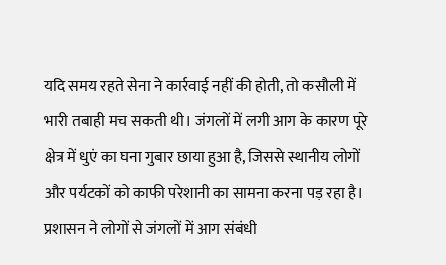यदि समय रहते सेना ने कार्रवाई नहीं की होती, तो कसौली में भारी तबाही मच सकती थी। जंगलों में लगी आग के कारण पूरे क्षेत्र में धुएं का घना गुबार छाया हुआ है, जिससे स्थानीय लोगों और पर्यटकों को काफी परेशानी का सामना करना पड़ रहा है। प्रशासन ने लोगों से जंगलों में आग संबंधी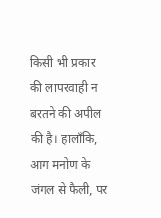किसी भी प्रकार की लापरवाही न बरतने की अपील की है। हालाँकि, आग मनोण के जंगल से फैली, पर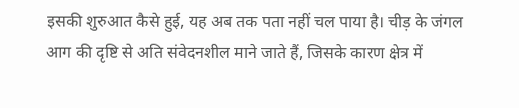इसकी शुरुआत कैसे हुई, यह अब तक पता नहीं चल पाया है। चीड़ के जंगल आग की दृष्टि से अति संवेदनशील माने जाते हैं, जिसके कारण क्षेत्र में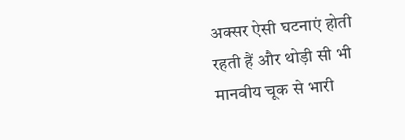अक्सर ऐसी घटनाएं होती रहती हैं और थोड़ी सी भी मानवीय चूक से भारी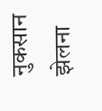नुकसान झेलना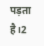पड़ता है।2